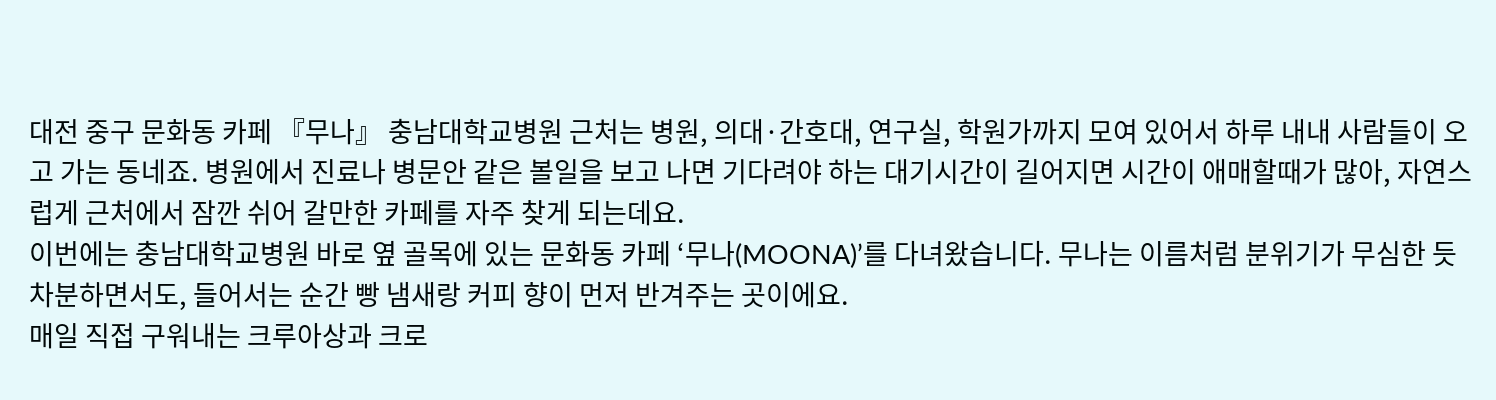대전 중구 문화동 카페 『무나』 충남대학교병원 근처는 병원, 의대·간호대, 연구실, 학원가까지 모여 있어서 하루 내내 사람들이 오고 가는 동네죠. 병원에서 진료나 병문안 같은 볼일을 보고 나면 기다려야 하는 대기시간이 길어지면 시간이 애매할때가 많아, 자연스럽게 근처에서 잠깐 쉬어 갈만한 카페를 자주 찾게 되는데요.
이번에는 충남대학교병원 바로 옆 골목에 있는 문화동 카페 ‘무나(MOONA)’를 다녀왔습니다. 무나는 이름처럼 분위기가 무심한 듯 차분하면서도, 들어서는 순간 빵 냄새랑 커피 향이 먼저 반겨주는 곳이에요.
매일 직접 구워내는 크루아상과 크로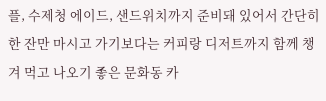플, 수제청 에이드, 샌드위치까지 준비돼 있어서 간단히 한 잔만 마시고 가기보다는 커피랑 디저트까지 함께 챙겨 먹고 나오기 좋은 문화동 카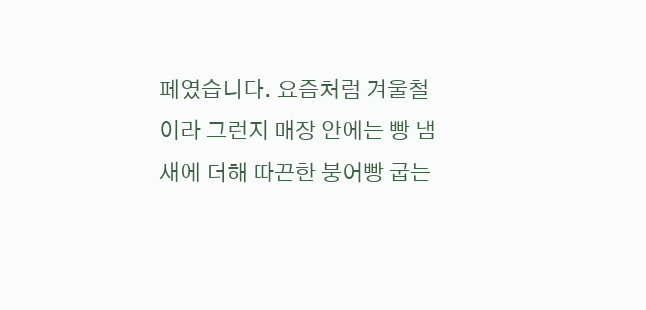페였습니다. 요즘처럼 겨울철이라 그런지 매장 안에는 빵 냄새에 더해 따끈한 붕어빵 굽는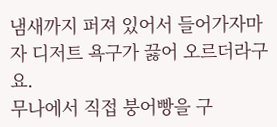냄새까지 퍼져 있어서 들어가자마자 디저트 욕구가 끓어 오르더라구요.
무나에서 직접 붕어빵을 구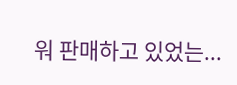워 판매하고 있었는...